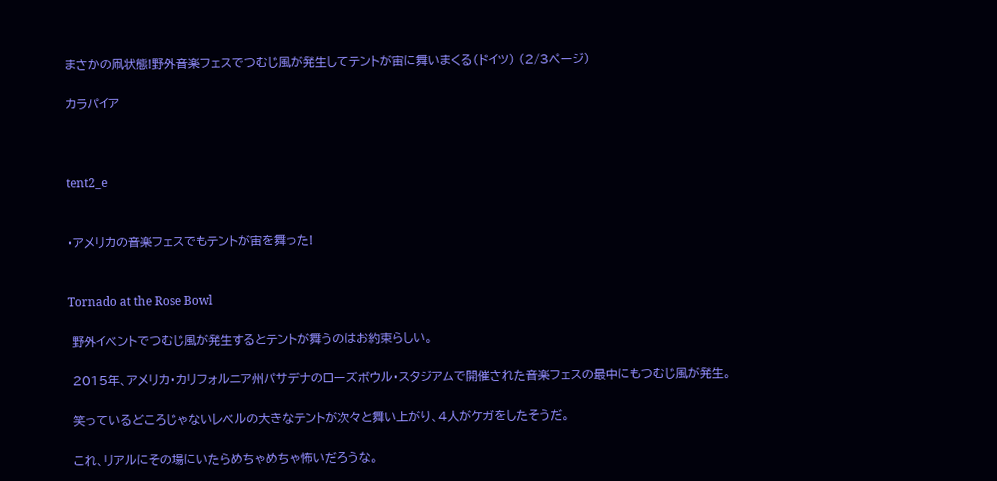まさかの凧状態!野外音楽フェスでつむじ風が発生してテントが宙に舞いまくる(ドイツ) (2/3ページ)

カラパイア



tent2_e


・アメリカの音楽フェスでもテントが宙を舞った!


Tornado at the Rose Bowl

 野外イベントでつむじ風が発生するとテントが舞うのはお約束らしい。

 2015年、アメリカ・カリフォルニア州パサデナのローズボウル・スタジアムで開催された音楽フェスの最中にもつむじ風が発生。

 笑っているどころじゃないレベルの大きなテントが次々と舞い上がり、4人がケガをしたそうだ。

 これ、リアルにその場にいたらめちゃめちゃ怖いだろうな。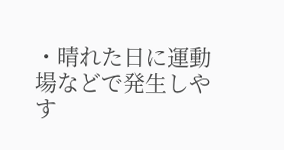・晴れた日に運動場などで発生しやす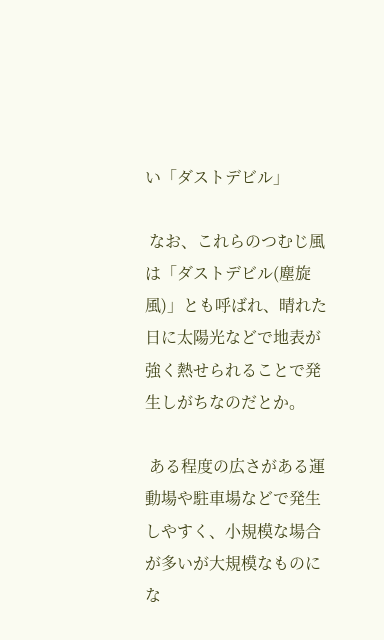い「ダストデビル」

 なお、これらのつむじ風は「ダストデビル(塵旋風)」とも呼ばれ、晴れた日に太陽光などで地表が強く熱せられることで発生しがちなのだとか。

 ある程度の広さがある運動場や駐車場などで発生しやすく、小規模な場合が多いが大規模なものにな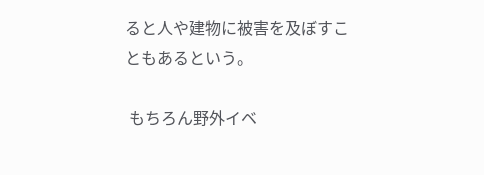ると人や建物に被害を及ぼすこともあるという。

 もちろん野外イベ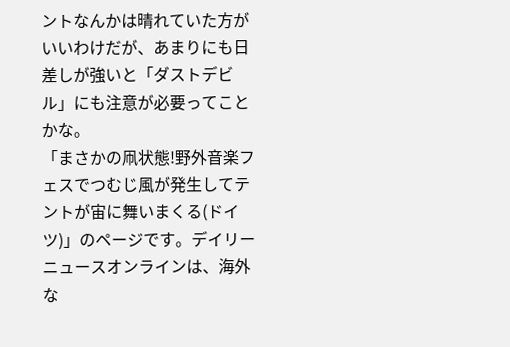ントなんかは晴れていた方がいいわけだが、あまりにも日差しが強いと「ダストデビル」にも注意が必要ってことかな。
「まさかの凧状態!野外音楽フェスでつむじ風が発生してテントが宙に舞いまくる(ドイツ)」のページです。デイリーニュースオンラインは、海外な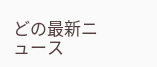どの最新ニュース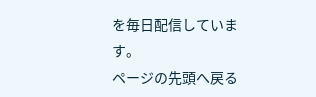を毎日配信しています。
ページの先頭へ戻る